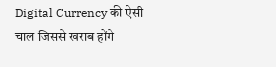Digital Currency की ऐसी चाल जिससे खराब होंगे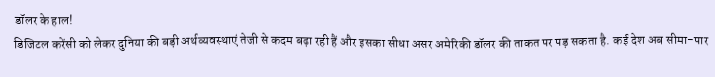डॉलर के हाल!
डिजिटल करेंसी को लेकर दुनिया की बड़ी अर्थव्यवस्थाएं तेजी से कदम बढ़ा रही हैं और इसका सीधा असर अमेरिकी डॉलर की ताकत पर पड़ सकता है. कई देश अब सीमा-पार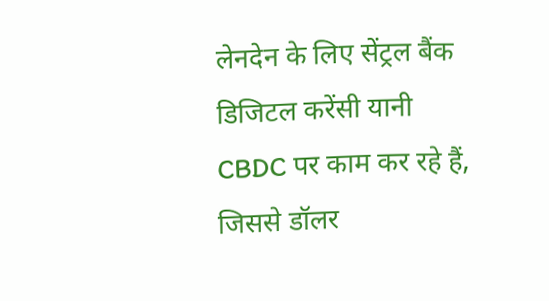लेनदेन के लिए सेंट्रल बैंक डिजिटल करेंसी यानी CBDC पर काम कर रहे हैं, जिससे डॉलर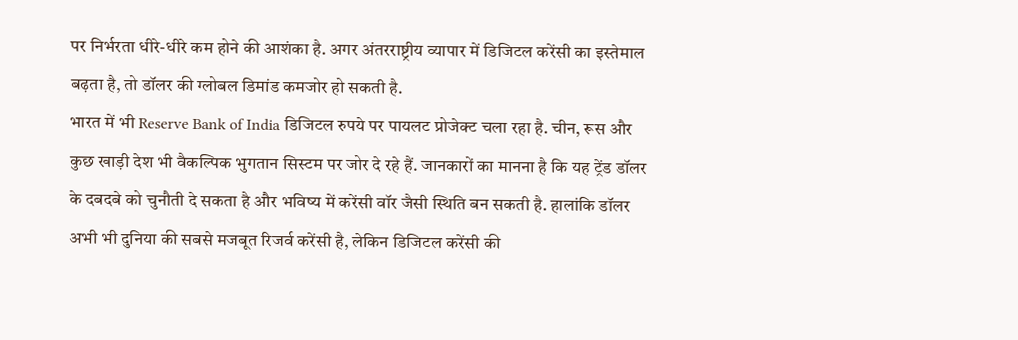पर निर्भरता धीरे-धीरे कम होने की आशंका है. अगर अंतरराष्ट्रीय व्यापार में डिजिटल करेंसी का इस्तेमाल बढ़ता है, तो डॉलर की ग्लोबल डिमांड कमजोर हो सकती है.
भारत में भी Reserve Bank of India डिजिटल रुपये पर पायलट प्रोजेक्ट चला रहा है. चीन, रूस और कुछ खाड़ी देश भी वैकल्पिक भुगतान सिस्टम पर जोर दे रहे हैं. जानकारों का मानना है कि यह ट्रेंड डॉलर के दबदबे को चुनौती दे सकता है और भविष्य में करेंसी वॉर जैसी स्थिति बन सकती है. हालांकि डॉलर अभी भी दुनिया की सबसे मजबूत रिजर्व करेंसी है, लेकिन डिजिटल करेंसी की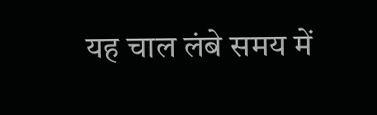यह चाल लंबे समय में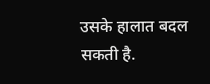उसके हालात बदल सकती है.